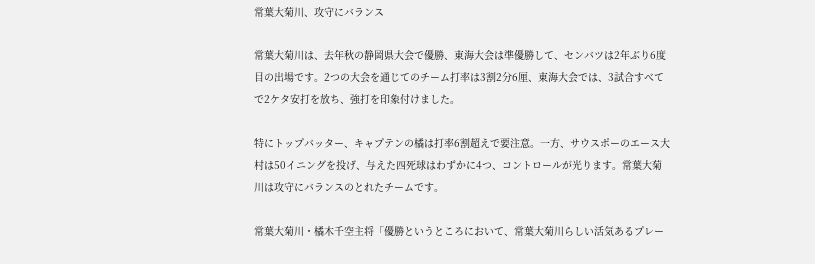常葉大菊川、攻守にバランス

常葉大菊川は、去年秋の静岡県大会で優勝、東海大会は準優勝して、センバツは2年ぶり6度目の出場です。2つの大会を通じてのチーム打率は3割2分6厘、東海大会では、3試合すべてで2ケタ安打を放ち、強打を印象付けました。

特にトップバッター、キャプテンの橘は打率6割超えで要注意。一方、サウスポーのエース大村は50イニングを投げ、与えた四死球はわずかに4つ、コントロールが光ります。常葉大菊川は攻守にバランスのとれたチームです。

常葉大菊川・橘木千空主将「優勝というところにおいて、常葉大菊川らしい活気あるプレー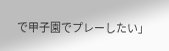で甲子園でプレーしたい」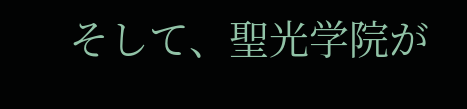そして、聖光学院が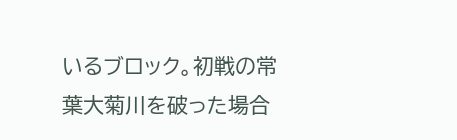いるブロック。初戦の常葉大菊川を破った場合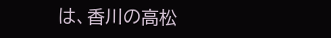は、香川の高松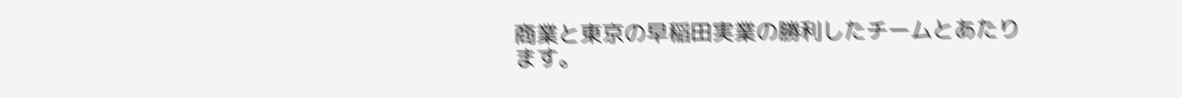商業と東京の早稲田実業の勝利したチームとあたります。